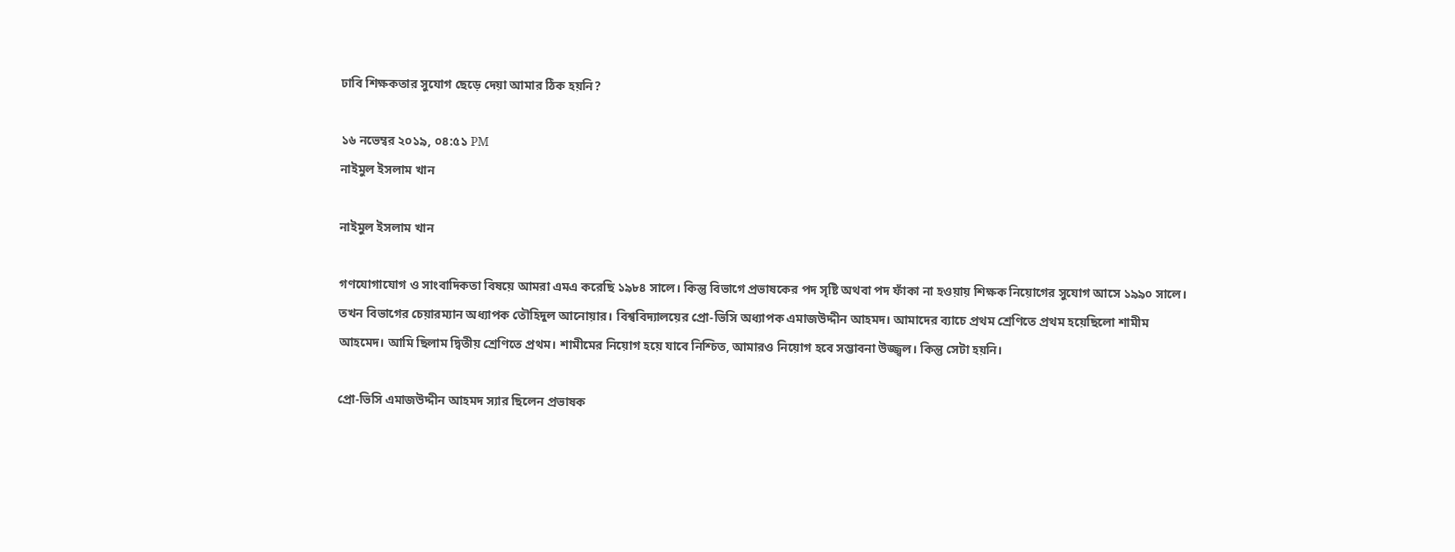ঢাবি শিক্ষকতার সুযোগ ছেড়ে দেয়া আমার ঠিক হয়নি?

১৬ নভেম্বর ২০১৯, ০৪:৫১ PM
নাইমুল ইসলাম খান

নাইমুল ইসলাম খান

গণযোগাযোগ ও সাংবাদিকতা বিষয়ে আমরা এমএ করেছি ১৯৮৪ সালে। কিন্তু বিভাগে প্রভাষকের পদ সৃষ্টি অথবা পদ ফাঁকা না হওয়ায় শিক্ষক নিয়োগের সুযোগ আসে ১৯৯০ সালে। তখন বিভাগের চেয়ারম্যান অধ্যাপক তৌহিদুল আনোয়ার। বিশ্ববিদ্যালয়ের প্রো-ভিসি অধ্যাপক এমাজউদ্দীন আহমদ। আমাদের ব্যাচে প্রথম শ্রেণিতে প্রথম হয়েছিলো শামীম আহমেদ। আমি ছিলাম দ্বিতীয় শ্রেণিতে প্রথম। শামীমের নিয়োগ হয়ে যাবে নিশ্চিত, আমারও নিয়োগ হবে সম্ভাবনা উজ্জ্বল। কিন্তু সেটা হয়নি।

প্রো-ভিসি এমাজউদ্দীন আহমদ স্যার ছিলেন প্রভাষক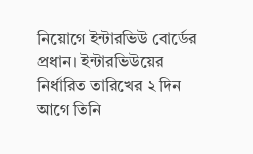নিয়োগে ইন্টারভিউ বোর্ডের প্রধান। ইন্টারভিউয়ের নির্ধারিত তারিখের ২ দিন আগে তিনি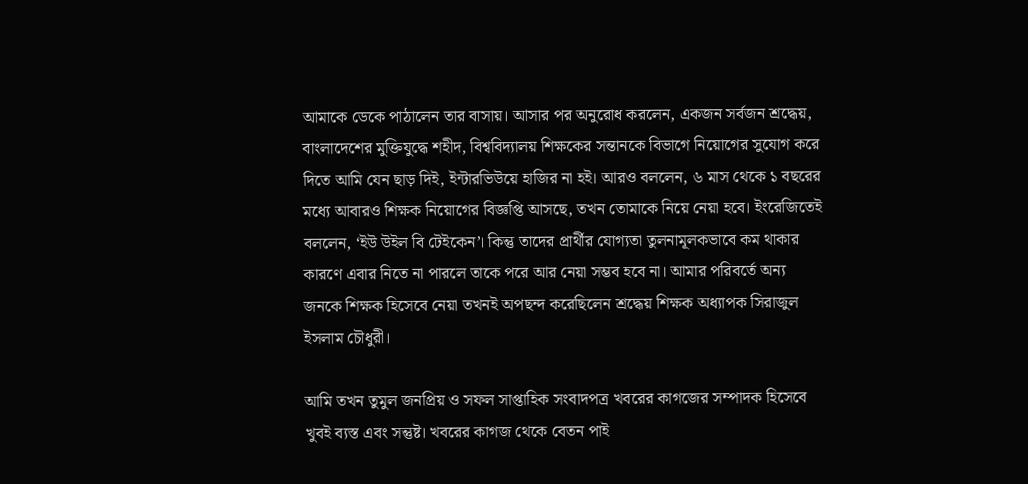আমাকে ডেকে পাঠালেন তার বাসায়। আসার পর অনুরোধ করলেন, একজন সর্বজন শ্রদ্ধেয়, বাংলাদেশের মুক্তিযুদ্ধে শহীদ, বিশ্ববিদ্যালয় শিক্ষকের সন্তানকে বিভাগে নিয়োগের সুযোগ করে দিতে আমি যেন ছাড় দিই, ইন্টারভিউয়ে হাজির না হই। আরও বললেন, ৬ মাস থেকে ১ বছরের মধ্যে আবারও শিক্ষক নিয়োগের বিজ্ঞপ্তি আসছে, তখন তোমাকে নিয়ে নেয়া হবে। ইংরেজিতেই বললেন, ‘ইউ উইল বি টেইকেন’। কিন্তু তাদের প্রার্থীর যোগ্যতা তুলনামূলকভাবে কম থাকার কারণে এবার নিতে না পারলে তাকে পরে আর নেয়া সম্ভব হবে না। আমার পরিবর্তে অন্য জনকে শিক্ষক হিসেবে নেয়া তখনই অপছন্দ করেছিলেন শ্রদ্ধেয় শিক্ষক অধ্যাপক সিরাজুল ইসলাম চৌধুরী।

আমি তখন তুমুল জনপ্রিয় ও সফল সাপ্তাহিক সংবাদপত্র খবরের কাগজের সম্পাদক হিসেবে খুবই ব্যস্ত এবং সন্তুষ্ট। খবরের কাগজ থেকে বেতন পাই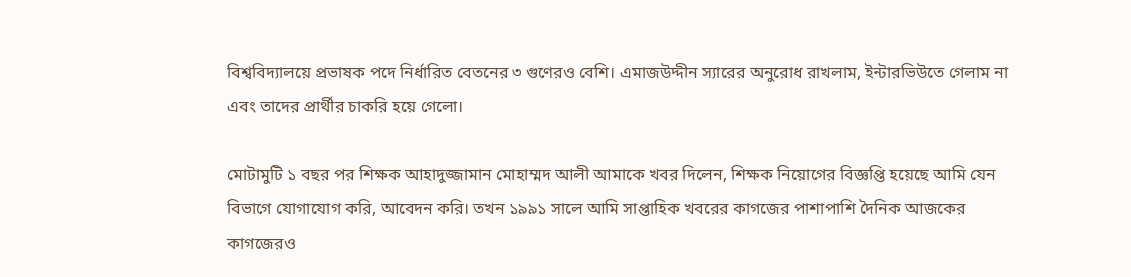বিশ্ববিদ্যালয়ে প্রভাষক পদে নির্ধারিত বেতনের ৩ গুণেরও বেশি। এমাজউদ্দীন স্যারের অনুরোধ রাখলাম, ইন্টারভিউতে গেলাম না এবং তাদের প্রার্থীর চাকরি হয়ে গেলো।

মোটামুটি ১ বছর পর শিক্ষক আহাদুজ্জামান মোহাম্মদ আলী আমাকে খবর দিলেন, শিক্ষক নিয়োগের বিজ্ঞপ্তি হয়েছে আমি যেন বিভাগে যোগাযোগ করি, আবেদন করি। তখন ১৯৯১ সালে আমি সাপ্তাহিক খবরের কাগজের পাশাপাশি দৈনিক আজকের কাগজেরও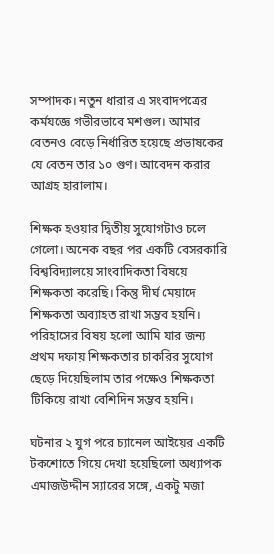সম্পাদক। নতুন ধারার এ সংবাদপত্রের কর্মযজ্ঞে গভীরভাবে মশগুল। আমার বেতনও বেড়ে নির্ধারিত হয়েছে প্রভাষকের যে বেতন তার ১০ গুণ। আবেদন করার আগ্রহ হারালাম।

শিক্ষক হওয়ার দ্বিতীয় সুযোগটাও চলে গেলো। অনেক বছর পর একটি বেসরকারি বিশ্ববিদ্যালয়ে সাংবাদিকতা বিষয়ে শিক্ষকতা করেছি। কিন্তু দীর্ঘ মেয়াদে শিক্ষকতা অব্যাহত রাখা সম্ভব হয়নি। পরিহাসের বিষয় হলো আমি যার জন্য প্রথম দফায় শিক্ষকতার চাকরির সুযোগ ছেড়ে দিয়েছিলাম তার পক্ষেও শিক্ষকতা টিকিয়ে রাখা বেশিদিন সম্ভব হয়নি।

ঘটনার ২ যুগ পরে চ্যানেল আইয়ের একটি টকশোতে গিয়ে দেখা হয়েছিলো অধ্যাপক এমাজউদ্দীন স্যারের সঙ্গে, একটু মজা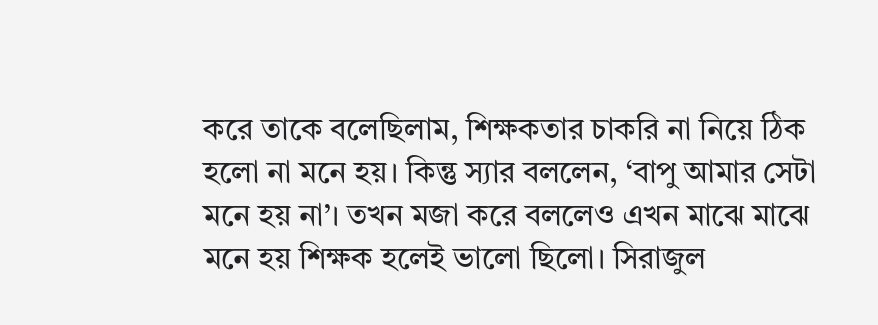করে তাকে বলেছিলাম, শিক্ষকতার চাকরি না নিয়ে ঠিক হলো না মনে হয়। কিন্তু স্যার বললেন, ‘বাপু আমার সেটা মনে হয় না’। তখন মজা করে বললেও এখন মাঝে মাঝে মনে হয় শিক্ষক হলেই ভালো ছিলো। সিরাজুল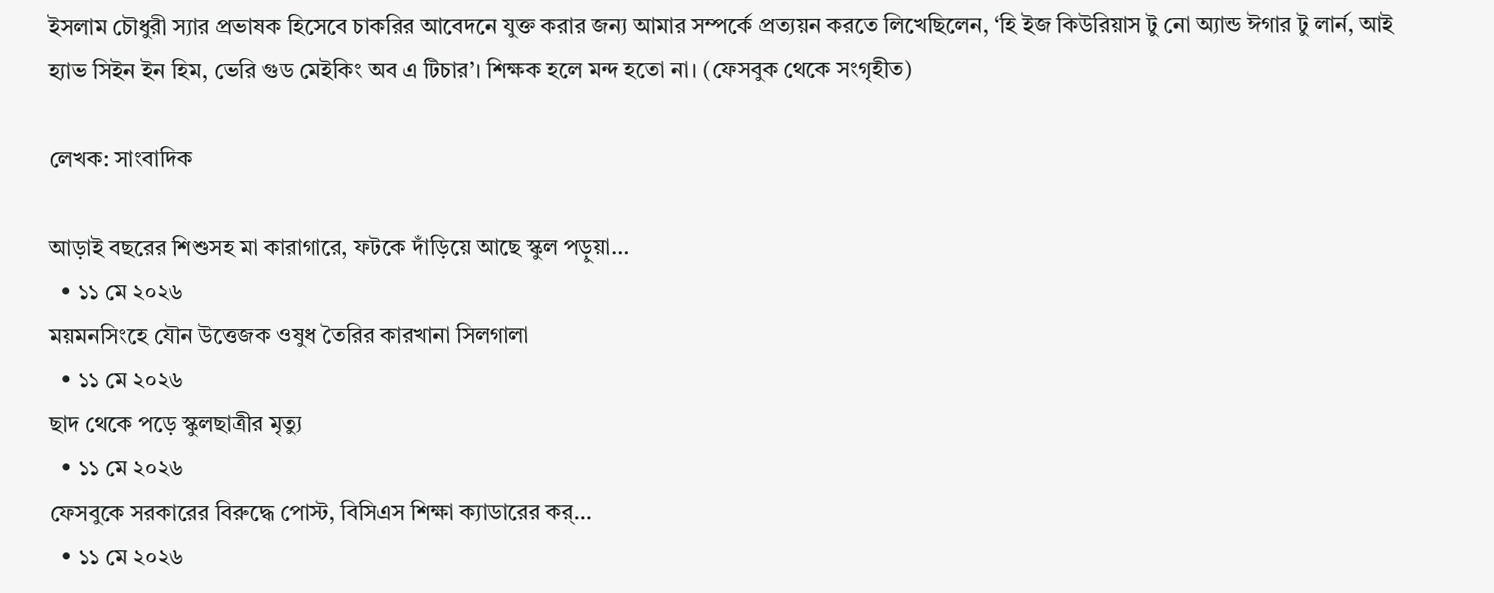ইসলাম চৌধুরী স্যার প্রভাষক হিসেবে চাকরির আবেদনে যুক্ত করার জন্য আমার সম্পর্কে প্রত্যয়ন করতে লিখেছিলেন, ‘হি ইজ কিউরিয়াস টু নো অ্যান্ড ঈগার টু লার্ন, আই হ্যাভ সিইন ইন হিম, ভেরি গুড মেইকিং অব এ টিচার’। শিক্ষক হলে মন্দ হতো না। (ফেসবুক থেকে সংগৃহীত)

লেখক: সাংবাদিক

আড়াই বছরের শিশুসহ মা কারাগারে, ফটকে দাঁড়িয়ে আছে স্কুল পড়ুয়া…
  • ১১ মে ২০২৬
ময়মনসিংহে যৌন উত্তেজক ওষুধ তৈরির কারখানা সিলগালা
  • ১১ মে ২০২৬
ছাদ থেকে পড়ে স্কুলছাত্রীর মৃত্যু
  • ১১ মে ২০২৬
ফেসবুকে সরকারের বিরুদ্ধে পোস্ট, বিসিএস শিক্ষা ক্যাডারের কর্…
  • ১১ মে ২০২৬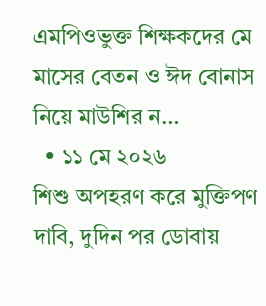এমপিওভুক্ত শিক্ষকদের মে মাসের বেতন ও ঈদ বোনাস নিয়ে মাউশির ন…
  • ১১ মে ২০২৬
শিশু অপহরণ করে মুক্তিপণ দাবি, দুদিন পর ডোবায়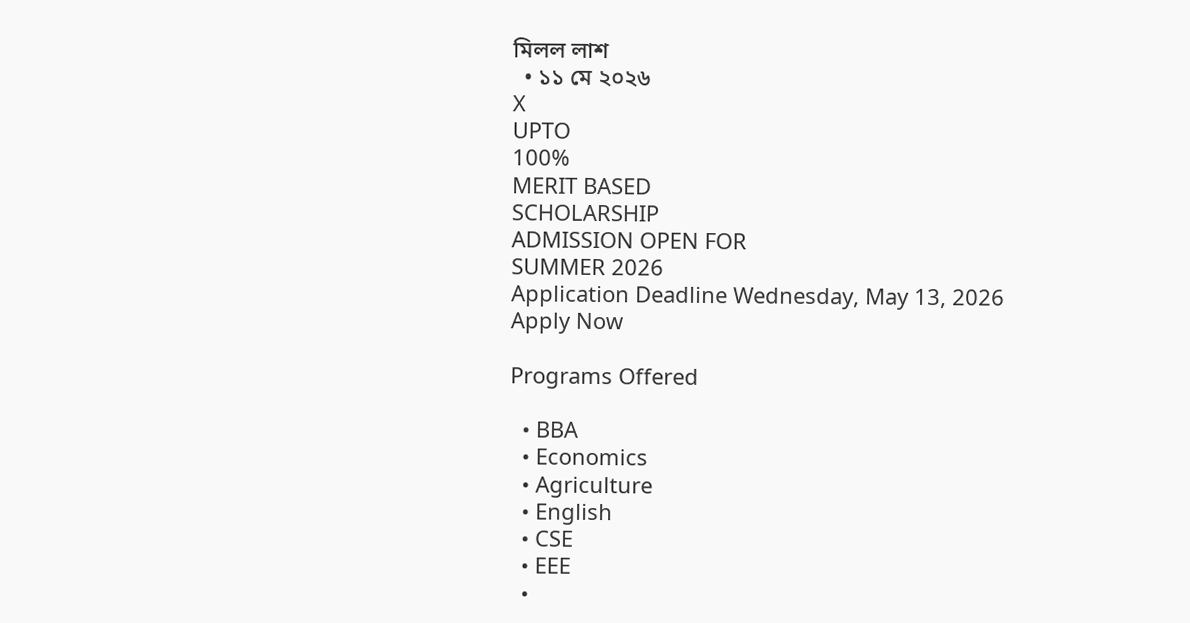মিলল লাশ
  • ১১ মে ২০২৬
X
UPTO
100%
MERIT BASED
SCHOLARSHIP
ADMISSION OPEN FOR
SUMMER 2026
Application Deadline Wednesday, May 13, 2026
Apply Now

Programs Offered

  • BBA
  • Economics
  • Agriculture
  • English
  • CSE
  • EEE
  •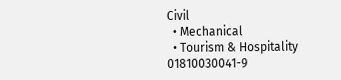Civil
  • Mechanical
  • Tourism & Hospitality
01810030041-9